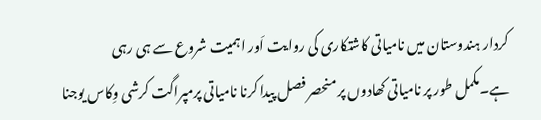کردار ہندوستان میں نامیاتی کاشتکاری کی روایت اَور اہمیت شروع سے ہی رہی ہے۔مکمل طور پر نامیاتی کھادوں پر منحصر فصل پیدا کرنا نامیاتی پرمپراگت کرشی وِکاس یوجنا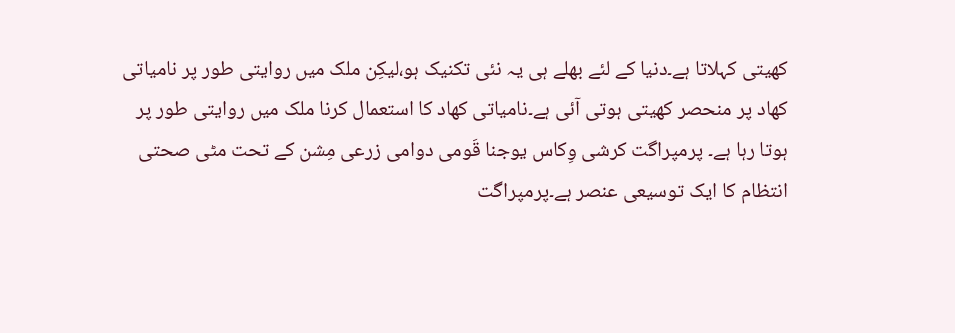کھیتی کہلاتا ہے۔دنیا کے لئے بھلے ہی یہ نئی تکنیک ہو،لیکِن ملک میں روایتی طور پر نامیاتی کھاد پر منحصر کھیتی ہوتی آئی ہے۔نامیاتی کھاد کا استعمال کرنا ملک میں روایتی طور پر ہوتا رہا ہے۔ پرمپراگت کرشی وِکاس یوجنا قَومی دوامی زرعی مِشن کے تحت مٹی صحتی انتظام کا ایک توسیعی عنصر ہے۔پرمپراگت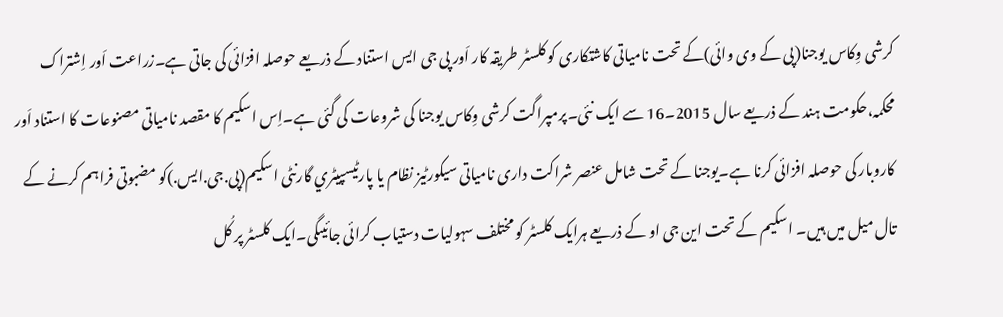کرشی وِکاس یوجنا(پی کے وی وائی)کے تحت نامیاتی کاشتکاری کو کلسٹر طریقہ کار اَور پی جی ایس استناد کے ذریعے حوصلہ افزائی کی جاتی ہے۔زراعت اَور اِشتراک محکمہ،حکومت ہند کے ذریعے سال 2015۔16 سے ایک نئی۔پرمپراگت کرشی وِکاس یوجنا کی شروعات کی گئی ہے۔اِس اسکیم کا مقصد نامیاتی مصنوعات کا استناد اَور کاروبار کی حوصلہ افزائی کرنا ہے۔یوجنا کے تحت شامل عنصر شراکت داری نامیاتی سیکورٹیز نظام یا پارٹيسپیٹري گارنٹی اسکیم(پی.جی.ایس.)کو مضبوتی فراہم کرنے کے تال میل میں ہیں۔ اسکیم کے تحت این جی او کے ذریعے ہرایک کلسٹر کو مختلف سہولیات دستیاب کرائی جائیںگی۔ایک کلسٹر پر کُل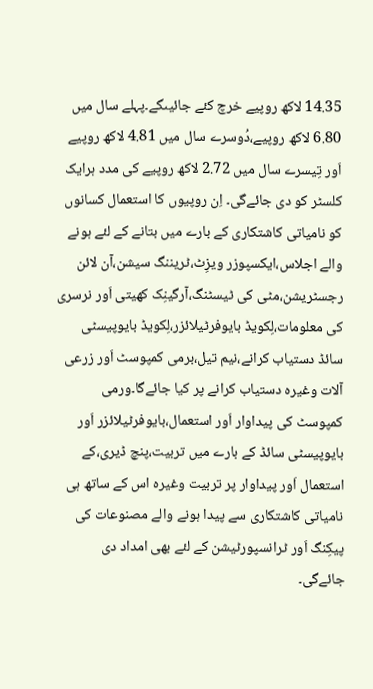14.35 لاکھ روپیے خرچ کئے جائیںگے۔پہلے سال میں 6.80 لاکھ روپیے،دُوسرے سال میں 4.81 لاکھ روپیے اَور تِیسرے سال میں 2.72 لاکھ روپیے کی مدد ہرایک کلسٹر کو دی جائےگی۔ اِن روپیوں کا استعمال کسانوں کو نامیاتی کاشتکاری کے بارے میں بتانے کے لئے ہونے والے اجلاس،ایکسپوزر ویزِٹ،ٹریننگ سیشن،آن لائن رجسٹریشن،مٹی کی ٹیسٹنگ،آرگینِک کھیتی اَور نرسری کی معلومات،لِکویڈ بایوفرٹیلائزر،لِکویڈ بایوپیسٹی سائڈ دستیاب کرانے،نیم تیل،برمی کمپوسٹ اَور زرعی آلات وغیرہ دستیاب کرانے پر کیا جائےگا۔ورمی کمپوسٹ کی پیداوار اَور استعمال،بایوفرٹیلائزر اَور بایوپیسٹی سائڈ کے بارے میں تربیت،پنچ ڈیری،کے استعمال اَور پیداوار پر تربیت وغیرہ اس کے ساتھ ہی نامیاتی کاشتکاری سے پیدا ہونے والے مصنوعات کی پیکِنگ اَور ٹرانسپورٹیشن کے لئے بھی امداد دی جائےگی۔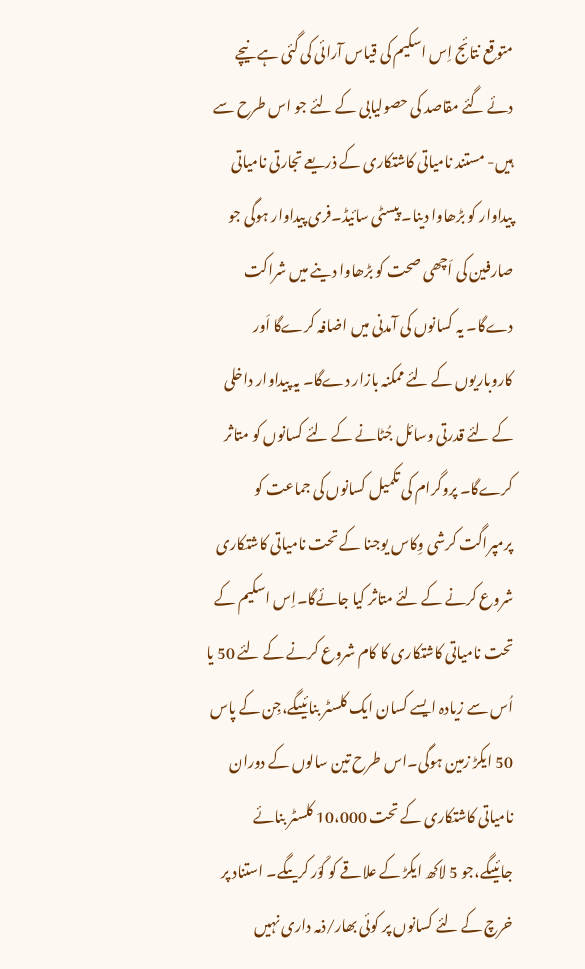متوقع نتائج اِس اسکیم کی قیاس آرائی کی گئی ہے نیچے دئے گئے مقاصد کی حصولیابی کے لئے جو اس طرح سے ہیں- مستند نامیاتی کاشتکاری کے ذریعے تجارتی نامیاتی پیداوار کو بڑھاوا دینا۔ پیسٹی سائیڈ۔فری پیداوار ہوگی جو صارفین کی اَچھی صحت کو بڑھاوا دینے میں شراکت دےگا۔ یہ کسانوں کی آمدنی میں اضافہ کرےگا اَور کاروباریوں کے لئے ممکنہ بازار دےگا۔ یہ پیداوار داخلی کے لئے قدرتی وسائل جُٹانے کے لئے کسانوں کو متاثر کرےگا۔ پروگرام کی تکمیل کسانوں کی جماعت کو پرمپراگت کرشی وِکاس یوجنا کے تحت نامیاتی کاشتکاری شروع کرنے کے لئے متاثر کیا جائےگا۔اِس اسکیم کے تحت نامیاتی کاشتکاری کا کام شروع کرنے کے لئے 50 یا اُس سے زیادہ ایسے کسان ایک کلسٹر بنائیںگے،جِن کے پاس 50 ایکڑ زمین ہوگی۔اس طرح تین سالوں کے دوران نامیاتی کاشتکاری کے تحت 10،000 کلسٹر بنائے جائیںگے،جو 5 لاکھ ایکڑ کے علاقے کو کَوَر کریںگے۔ استناد پر خرچ کے لئے کسانوں پر کوئی بھار/ذمہ داری نہیں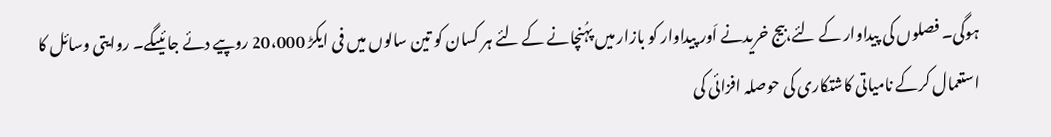ہوگی۔ فصلوں کی پیداوار کے لئے،بیج خریدنے اَور پیداوار کو بازار میں پہُنچانے کے لئے ہر کسان کو تین سالوں میں فی ایکڑ 20،000 روپیے دئے جائیںگے۔ روایتی وسائل کا استعمال کرکے نامیاتی کاشتکاری کی حوصلہ افزائی کی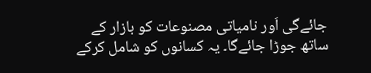جائےگی اَور نامیاتی مصنوعات کو بازار کے ساتھ جوڑا جائےگا۔ یہ کسانوں کو شامل کرکے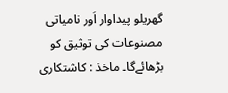گھریلو پیداوار اَور نامیاتی مصنوعات کی توثیق کو بڑھائےگا۔ ماخذ : کاشتکاری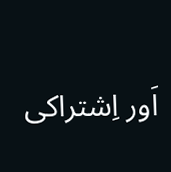اَور اِشتراکی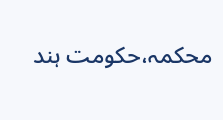محکمہ،حکومت ہند